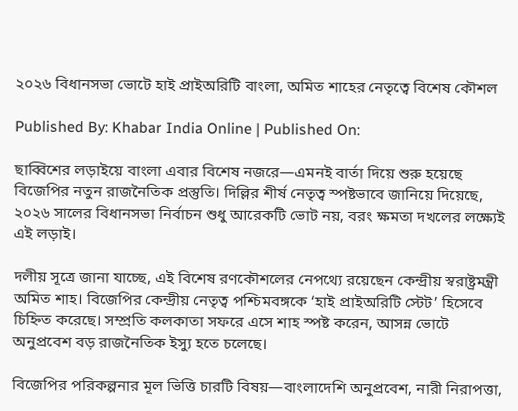২০২৬ বিধানসভা ভোটে হাই প্রাইঅরিটি বাংলা, অমিত শাহের নেতৃত্বে বিশেষ কৌশল

Published By: Khabar India Online | Published On:

ছাব্বিশের লড়াইয়ে বাংলা এবার বিশেষ নজরে—এমনই বার্তা দিয়ে শুরু হয়েছে বিজেপির নতুন রাজনৈতিক প্রস্তুতি। দিল্লির শীর্ষ নেতৃত্ব স্পষ্টভাবে জানিয়ে দিয়েছে, ২০২৬ সালের বিধানসভা নির্বাচন শুধু আরেকটি ভোট নয়, বরং ক্ষমতা দখলের লক্ষ্যেই এই লড়াই।

দলীয় সূত্রে জানা যাচ্ছে, এই বিশেষ রণকৌশলের নেপথ্যে রয়েছেন কেন্দ্রীয় স্বরাষ্ট্রমন্ত্রী অমিত শাহ। বিজেপির কেন্দ্রীয় নেতৃত্ব পশ্চিমবঙ্গকে ‘হাই প্রাইঅরিটি স্টেট’ হিসেবে চিহ্নিত করেছে। সম্প্রতি কলকাতা সফরে এসে শাহ স্পষ্ট করেন, আসন্ন ভোটে অনুপ্রবেশ বড় রাজনৈতিক ইস্যু হতে চলেছে।

বিজেপির পরিকল্পনার মূল ভিত্তি চারটি বিষয়—বাংলাদেশি অনুপ্রবেশ, নারী নিরাপত্তা,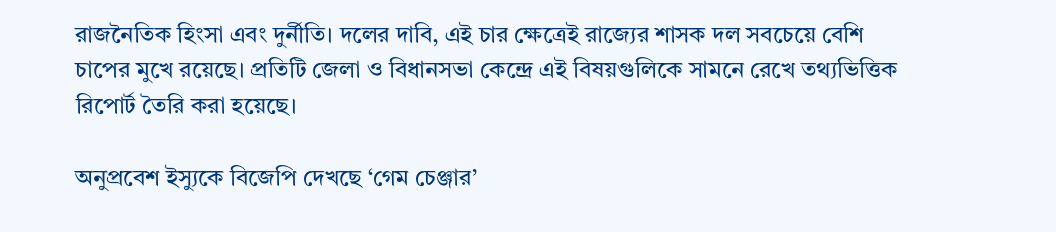রাজনৈতিক হিংসা এবং দুর্নীতি। দলের দাবি, এই চার ক্ষেত্রেই রাজ্যের শাসক দল সবচেয়ে বেশি চাপের মুখে রয়েছে। প্রতিটি জেলা ও বিধানসভা কেন্দ্রে এই বিষয়গুলিকে সামনে রেখে তথ্যভিত্তিক রিপোর্ট তৈরি করা হয়েছে।

অনুপ্রবেশ ইস্যুকে বিজেপি দেখছে ‘গেম চেঞ্জার’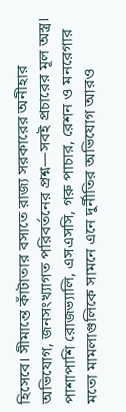হিসেবে। সীমান্তে কাঁটাতার বসাতে রাজ্য সরকারের অনীহার অভিযোগ, জনসংখ্যাগত পরিবর্তনের প্রশ্ন—সবই প্রচারের মূল অস্ত্র। পাশাপাশি রোজভ্যালি, এসএসসি, গরু পাচার, রেশন ও মনরেগার মতো মামলাগুলিকে সামনে এনে দুর্নীতির অভিযোগ আরও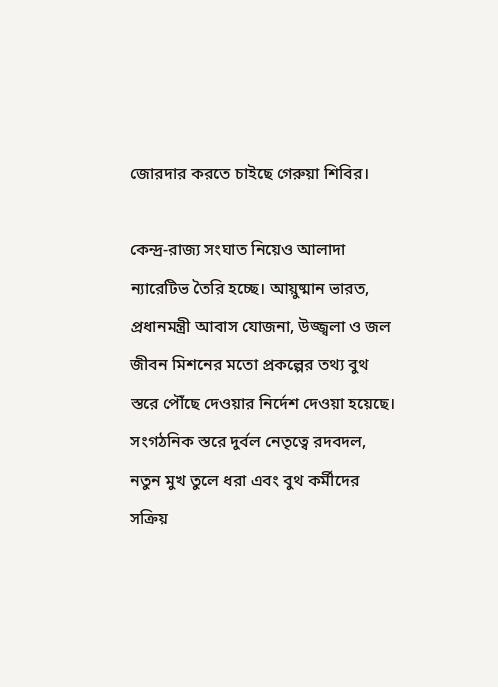জোরদার করতে চাইছে গেরুয়া শিবির।

কেন্দ্র-রাজ্য সংঘাত নিয়েও আলাদা ন্যারেটিভ তৈরি হচ্ছে। আয়ুষ্মান ভারত, প্রধানমন্ত্রী আবাস যোজনা, উজ্জ্বলা ও জল জীবন মিশনের মতো প্রকল্পের তথ্য বুথ স্তরে পৌঁছে দেওয়ার নির্দেশ দেওয়া হয়েছে। সংগঠনিক স্তরে দুর্বল নেতৃত্বে রদবদল, নতুন মুখ তুলে ধরা এবং বুথ কর্মীদের সক্রিয়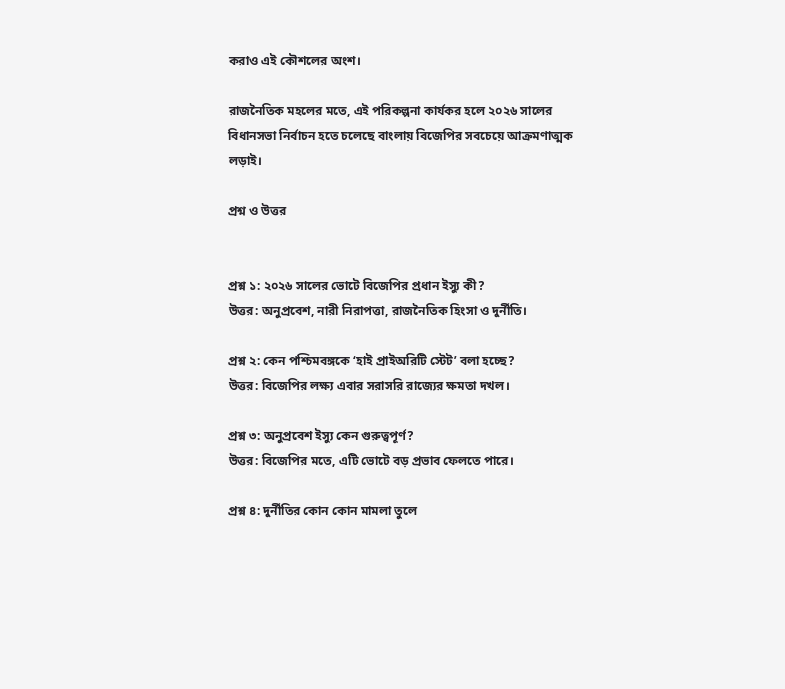করাও এই কৌশলের অংশ।

রাজনৈতিক মহলের মতে, এই পরিকল্পনা কার্যকর হলে ২০২৬ সালের বিধানসভা নির্বাচন হতে চলেছে বাংলায় বিজেপির সবচেয়ে আক্রমণাত্মক লড়াই।

প্রশ্ন ও উত্তর


প্রশ্ন ১: ২০২৬ সালের ভোটে বিজেপির প্রধান ইস্যু কী?
উত্তর: অনুপ্রবেশ, নারী নিরাপত্তা, রাজনৈতিক হিংসা ও দুর্নীতি।

প্রশ্ন ২: কেন পশ্চিমবঙ্গকে ‘হাই প্রাইঅরিটি স্টেট’ বলা হচ্ছে?
উত্তর: বিজেপির লক্ষ্য এবার সরাসরি রাজ্যের ক্ষমতা দখল।

প্রশ্ন ৩: অনুপ্রবেশ ইস্যু কেন গুরুত্বপূর্ণ?
উত্তর: বিজেপির মতে, এটি ভোটে বড় প্রভাব ফেলতে পারে।

প্রশ্ন ৪: দুর্নীতির কোন কোন মামলা তুলে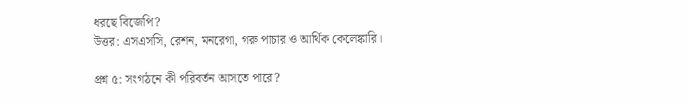ধরছে বিজেপি?
উত্তর: এসএসসি, রেশন, মনরেগা, গরু পাচার ও আর্থিক কেলেঙ্কারি।

প্রশ্ন ৫: সংগঠনে কী পরিবর্তন আসতে পারে?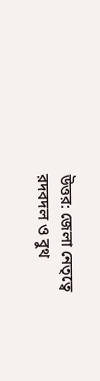উত্তর: জেলা নেতৃত্বে রদবদল ও বুথ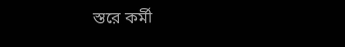স্তরে কর্মী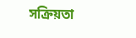সক্রিয়তা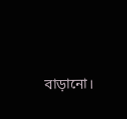বাড়ানো।